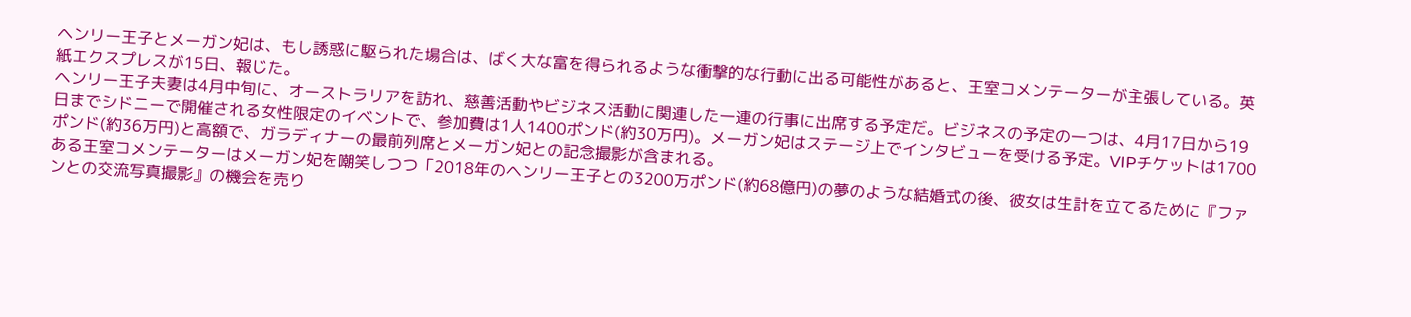ヘンリー王子とメーガン妃は、もし誘惑に駆られた場合は、ばく大な富を得られるような衝撃的な行動に出る可能性があると、王室コメンテーターが主張している。英紙エクスプレスが15日、報じた。
ヘンリー王子夫妻は4月中旬に、オーストラリアを訪れ、慈善活動やビジネス活動に関連した一連の行事に出席する予定だ。ビジネスの予定の一つは、4月17日から19日までシドニーで開催される女性限定のイベントで、参加費は1人1400ポンド(約30万円)。メーガン妃はステージ上でインタビューを受ける予定。VIPチケットは1700ポンド(約36万円)と高額で、ガラディナーの最前列席とメーガン妃との記念撮影が含まれる。
ある王室コメンテーターはメーガン妃を嘲笑しつつ「2018年のヘンリー王子との3200万ポンド(約68億円)の夢のような結婚式の後、彼女は生計を立てるために『ファンとの交流写真撮影』の機会を売り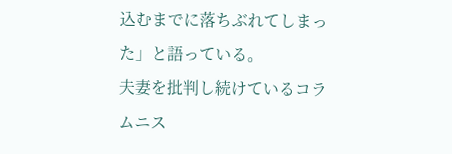込むまでに落ちぶれてしまった」と語っている。
夫妻を批判し続けているコラムニス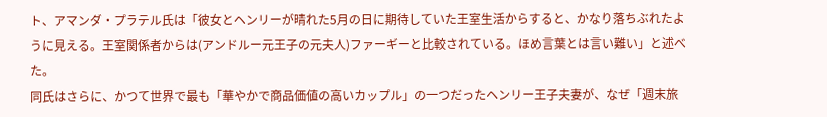ト、アマンダ・プラテル氏は「彼女とヘンリーが晴れた5月の日に期待していた王室生活からすると、かなり落ちぶれたように見える。王室関係者からは(アンドルー元王子の元夫人)ファーギーと比較されている。ほめ言葉とは言い難い」と述べた。
同氏はさらに、かつて世界で最も「華やかで商品価値の高いカップル」の一つだったヘンリー王子夫妻が、なぜ「週末旅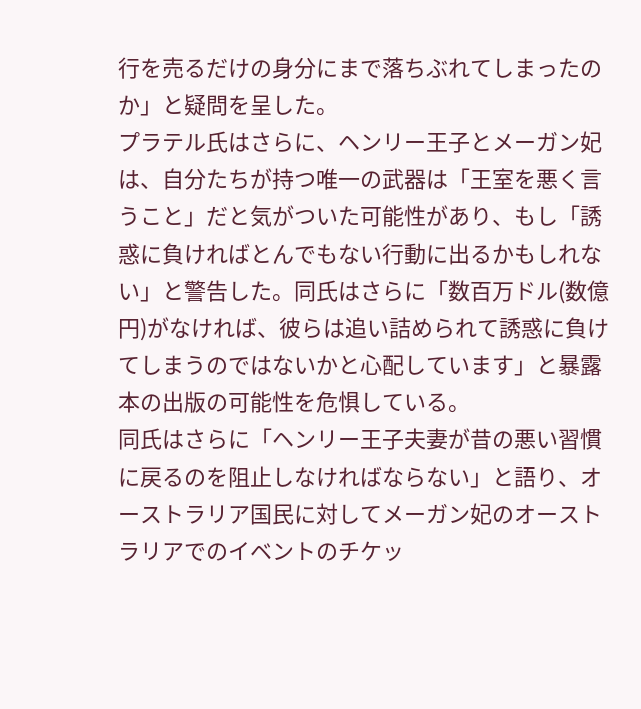行を売るだけの身分にまで落ちぶれてしまったのか」と疑問を呈した。
プラテル氏はさらに、ヘンリー王子とメーガン妃は、自分たちが持つ唯一の武器は「王室を悪く言うこと」だと気がついた可能性があり、もし「誘惑に負ければとんでもない行動に出るかもしれない」と警告した。同氏はさらに「数百万ドル(数億円)がなければ、彼らは追い詰められて誘惑に負けてしまうのではないかと心配しています」と暴露本の出版の可能性を危惧している。
同氏はさらに「ヘンリー王子夫妻が昔の悪い習慣に戻るのを阻止しなければならない」と語り、オーストラリア国民に対してメーガン妃のオーストラリアでのイベントのチケッ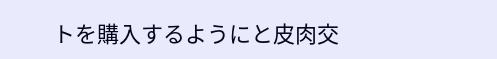トを購入するようにと皮肉交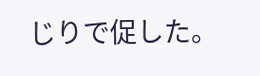じりで促した。